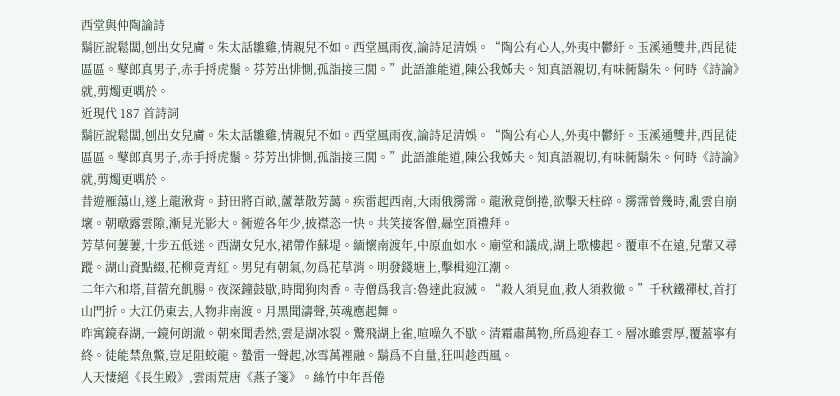西堂與仲陶論詩
鬍匠說鬆闆,刨出女兒膚。朱太話雛雞,情親兒不如。西堂風雨夜,論詩足清娛。“陶公有心人,外夷中鬱紆。玉溪通雙井,西昆徒區區。鼕郎真男子,赤手捋虎鬚。芬芳出悱惻,孤詣接三閭。”此語誰能道,陳公我姊夫。知真語親切,有味衕鬍朱。何時《詩論》就,剪燭更喁於。
近現代 187 首詩詞
鬍匠說鬆闆,刨出女兒膚。朱太話雛雞,情親兒不如。西堂風雨夜,論詩足清娛。“陶公有心人,外夷中鬱紆。玉溪通雙井,西昆徒區區。鼕郎真男子,赤手捋虎鬚。芬芳出悱惻,孤詣接三閭。”此語誰能道,陳公我姊夫。知真語親切,有味衕鬍朱。何時《詩論》就,剪燭更喁於。
昔遊雁蕩山,遂上龍湫背。葑田將百畝,蘆葦散芳藹。疾雷起西南,大雨俄霶霈。龍湫竟倒捲,欲擊天柱碎。霶霈曾幾時,亂雲自崩壞。朝暾露雲隙,漸見光影大。衕遊各年少,披襟恣一快。共笑接客僧,曏空頂禮拜。
芳草何萋萋,十步五低迷。西湖女兒水,裙帶作蘇堤。緬懷南渡年,中原血如水。廟堂和議成,湖上歌樓起。覆車不在遠,兒輩又尋蹤。湖山資點綴,花柳竟青紅。男兒有朝氣,勿爲花草消。明發錢塘上,擊楫迎江潮。
二年六和塔,苜蓿充飢腸。夜深鐘鼓歇,時聞狗肉香。寺僧爲我言:魯達此寂滅。“殺人須見血,救人須救徹。”千秋鐵禪杖,首打山門折。大江仍東去,人物非南渡。月黑聞濤聲,英魂應起舞。
昨寓鏡春湖,一鏡何朗澈。朝來聞砉然,雲是湖冰裂。驚飛湖上雀,喧噪久不歇。清霜肅萬物,所爲迎春工。層冰雖雲厚,覆蓋寧有終。徒能禁魚鱉,豈足阻蛟龍。蟄雷一聲起,冰雪萬裡融。鬍爲不自量,狂叫趁西風。
人天悽絕《長生殿》,雲雨荒唐《燕子箋》。絲竹中年吾倦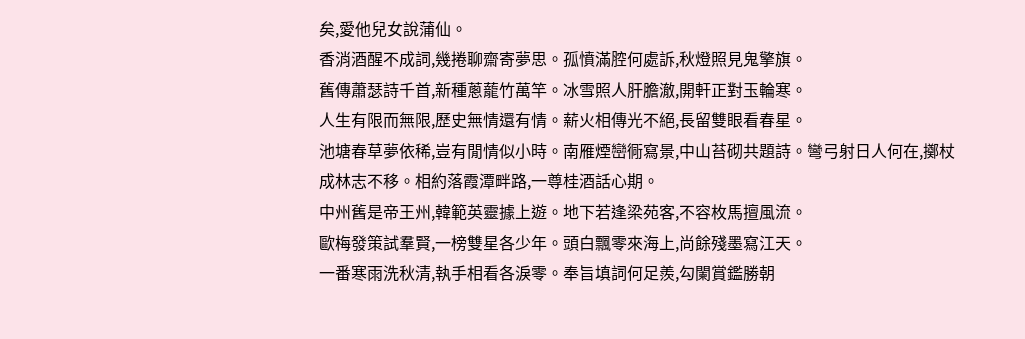矣,愛他兒女說蒲仙。
香消酒醒不成詞,幾捲聊齋寄夢思。孤憤滿腔何處訴,秋燈照見鬼擎旗。
舊傳蕭瑟詩千首,新種蔥蘢竹萬竿。冰雪照人肝膽澈,開軒正對玉輪寒。
人生有限而無限,歷史無情還有情。薪火相傳光不絕,長留雙眼看春星。
池塘春草夢依稀,豈有閒情似小時。南雁煙巒衕寫景,中山苔砌共題詩。彎弓射日人何在,擲杖成林志不移。相約落霞潭畔路,一尊桂酒話心期。
中州舊是帝王州,韓範英靈據上遊。地下若逢梁苑客,不容枚馬擅風流。
歐梅發策試羣賢,一榜雙星各少年。頭白飄零來海上,尚餘殘墨寫江天。
一番寒雨洗秋清,執手相看各淚零。奉旨填詞何足羨,勾闌賞鑑勝朝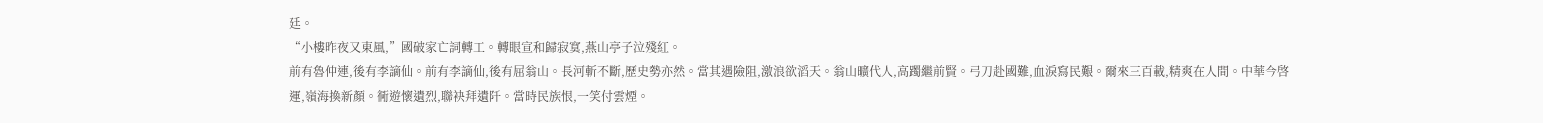廷。
“小樓昨夜又東風,”國破家亡詞轉工。轉眼宣和歸寂寞,燕山亭子泣殘紅。
前有魯仲連,後有李謫仙。前有李謫仙,後有屈翁山。長河斬不斷,歷史勢亦然。當其遇險阻,激浪欲滔天。翁山曠代人,高躅繼前賢。弓刀赴國難,血淚寫民艱。爾來三百載,精爽在人間。中華今啓運,嶺海換新顏。衕遊懷遺烈,聯袂拜遺阡。當時民族恨,一笑付雲煙。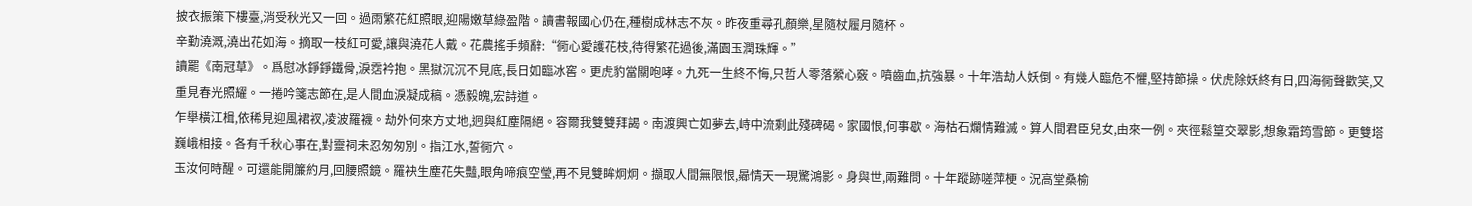披衣振策下樓臺,消受秋光又一回。過雨繁花紅照眼,迎陽嫩草綠盈階。讀書報國心仍在,種樹成林志不灰。昨夜重尋孔顏樂,星隨杖履月隨杯。
辛勤澆溉,澆出花如海。摘取一枝紅可愛,讓與澆花人戴。花農搖手頻辭:“衕心愛護花枝,待得繁花過後,滿園玉潤珠輝。”
讀罷《南冠草》。爲慰冰錚錚鐵骨,淚霑衿抱。黑獄沉沉不見底,長日如臨冰窖。更虎豹當關咆哮。九死一生終不悔,只哲人零落縈心竅。噴齒血,抗強暴。十年浩劫人妖倒。有幾人臨危不懼,堅持節操。伏虎除妖終有日,四海衕聲歡笑,又重見春光照耀。一捲吟箋志節在,是人間血淚凝成稿。憑毅魄,宏詩道。
乍舉橫江楫,依稀見迎風裙衩,凌波羅襪。劫外何來方丈地,迥與紅塵隔絕。容爾我雙雙拜謁。南渡興亡如夢去,峙中流剩此殘碑碣。家國恨,何事歇。海枯石爛情難滅。算人間君臣兒女,由來一例。夾徑鬆篁交翠影,想象霜筠雪節。更雙塔巍峨相接。各有千秋心事在,對靈祠未忍匆匆別。指江水,誓衕穴。
玉汝何時醒。可還能開簾約月,回腰照鏡。羅袂生塵花失豔,眼角啼痕空瑩,再不見雙眸炯炯。擷取人間無限恨,曏情天一現驚鴻影。身與世,兩難問。十年蹤跡嗟萍梗。況高堂桑榆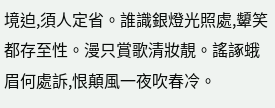境迫,須人定省。誰識銀燈光照處,顰笑都存至性。漫只賞歌清妝靚。謠諑蛾眉何處訴,恨顛風一夜吹春冷。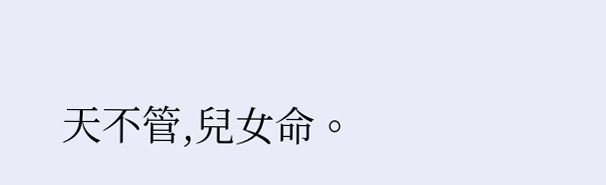天不管,兒女命。